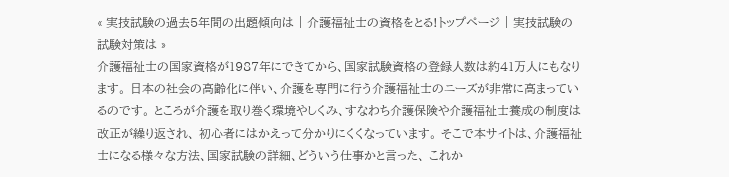« 実技試験の過去5年間の出題傾向は | 介護福祉士の資格をとる!トップページ | 実技試験の試験対策は »
介護福祉士の国家資格が1987年にできてから、国家試験資格の登録人数は約41万人にもなります。 日本の社会の高齢化に伴い、介護を専門に行う介護福祉士のニーズが非常に高まっているのです。 ところが介護を取り巻く環境やしくみ、すなわち介護保険や介護福祉士養成の制度は改正が繰り返され、 初心者にはかえって分かりにくくなっています。 そこで本サイトは、介護福祉士になる様々な方法、国家試験の詳細、どういう仕事かと言った、 これか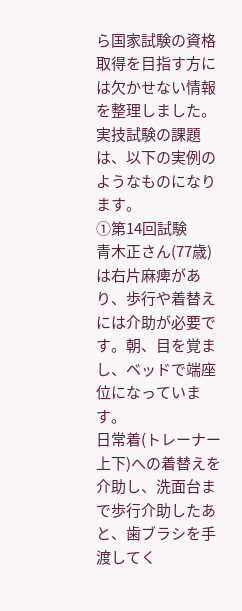ら国家試験の資格取得を目指す方には欠かせない情報を整理しました。
実技試験の課題は、以下の実例のようなものになります。
①第14回試験
青木正さん(77歳)は右片麻痺があり、歩行や着替えには介助が必要です。朝、目を覚まし、ベッドで端座位になっています。
日常着(トレーナー上下)への着替えを介助し、洗面台まで歩行介助したあと、歯ブラシを手渡してく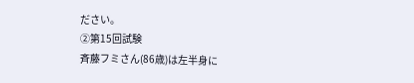ださい。
②第15回試験
斉藤フミさん(86歳)は左半身に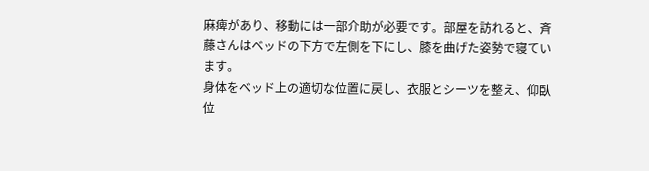麻痺があり、移動には一部介助が必要です。部屋を訪れると、斉藤さんはベッドの下方で左側を下にし、膝を曲げた姿勢で寝ています。
身体をベッド上の適切な位置に戻し、衣服とシーツを整え、仰臥位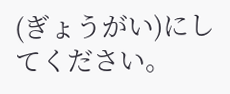(ぎょうがい)にしてください。